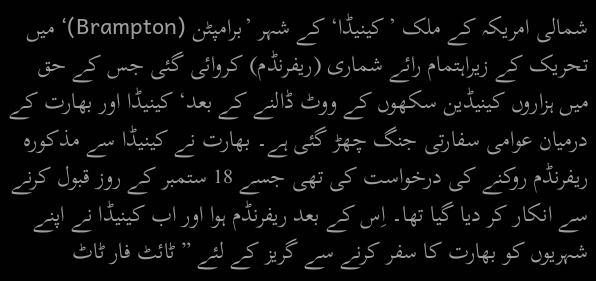شمالی امریکہ کے ملک ’کینیڈا‘ کے شہر ’برامپٹن (Brampton)‘ میں تحریک کے زیراہتمام رائے شماری (ریفرنڈم) کروائی گئی جس کے حق میں ہزاروں کینیڈین سکھوں کے ووٹ ڈالنے کے بعد‘ کینیڈا اور بھارت کے درمیان عوامی سفارتی جنگ چھڑ گئی ہے۔ بھارت نے کینیڈا سے مذکورہ ریفرنڈم روکنے کی درخواست کی تھی جسے 18 ستمبر کے روز قبول کرنے سے انکار کر دیا گیا تھا۔ اِس کے بعد ریفرنڈم ہوا اور اب کینیڈا نے اپنے شہریوں کو بھارت کا سفر کرنے سے گریز کے لئے ”ٹائٹ فار ٹاٹ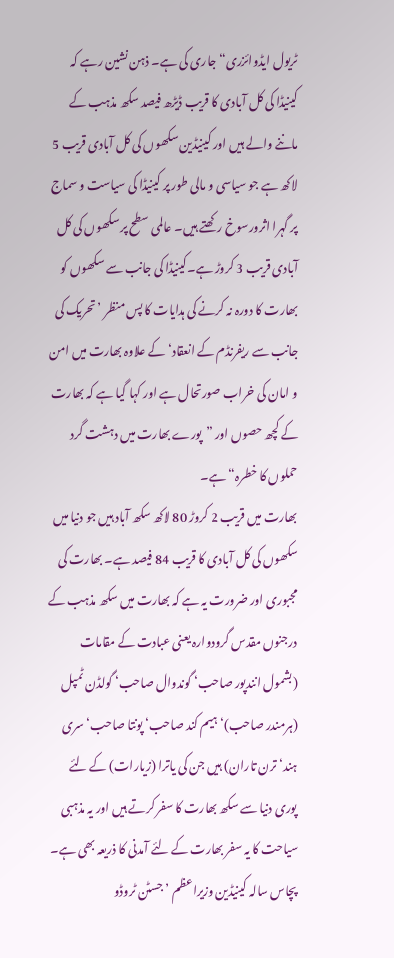ٹریول ایڈوائزری“ جاری کی ہے۔ ذہن نشین رہے کہ کینیڈا کی کل آبادی کا قریب ڈیڑھ فیصد سکھ مذہب کے ماننے والے ہیں اور کینیڈین سکھوں کی کل آبادی قریب 5 لاکھ ہے جو سیاسی و مالی طور پر کینیڈا کی سیاست و سماج پر گہرا اثرورسوخ رکھتے ہیں۔ عالمی سطح پر سکھوں کی کل آبادی قریب 3 کروڑ ہے۔کینیڈا کی جانب سے سکھوں کو بھارت کا دورہ نہ کرنے کی ہدایات کا پس منظر ’تحریک کی جانب سے ریفرنڈم کے انعقاد‘ کے علاوہ بھارت میں امن و امان کی خراب صورتحال ہے اور کہا گیا ہے کہ بھارت کے کچھ حصوں اور ”پورے بھارت میں دہشت گرد حملوں کا خطرہ“ ہے۔
بھارت میں قریب 2 کروڑ 80 لاکھ سکھ آباد ہیں جو دنیا میں سکھوں کی کل آبادی کا قریب 84 فیصد ہے۔ بھارت کی مجبوری اور ضرورت یہ ہے کہ بھارت میں سکھ مذہب کے درجنوں مقدس گرودوارہ یعنی عبادت کے مقامات (بشمول انندپور صاحب‘ گوندوال صاحب‘ گولڈن ٹمپل (ہرمندر صاحب)‘ ہیم کند صاحب‘ پونتا صاحب‘ سری ہند‘ ترن تاران) ہیں جن کی یاترا (زیارات) کے لئے پوری دنیا سے سکھ بھارت کا سفر کرتے ہیں اور یہ مذہبی سیاحت کا یہ سفر بھارت کے لئے آمدنی کا ذریعہ بھی ہے۔ پچاس سالہ کینیڈین وزیراعظم ’جسٹن ٹروڈو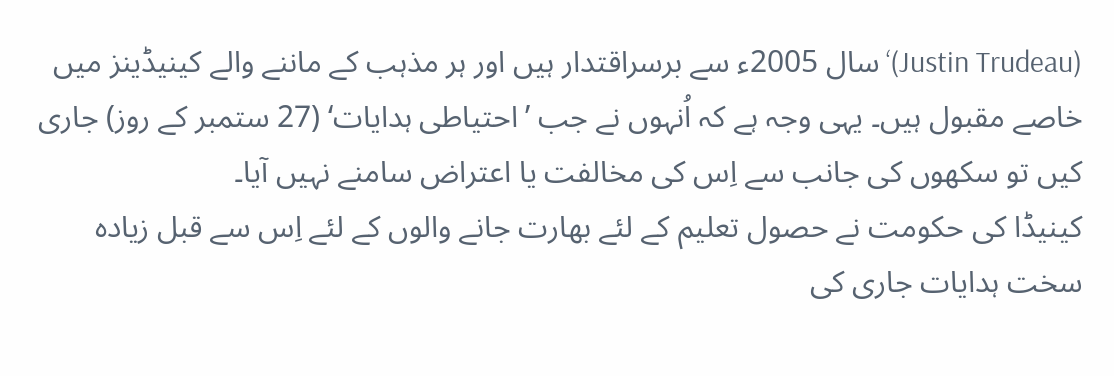(Justin Trudeau)‘ سال 2005ء سے برسراقتدار ہیں اور ہر مذہب کے ماننے والے کینیڈینز میں خاصے مقبول ہیں۔ یہی وجہ ہے کہ اُنہوں نے جب ’احتیاطی ہدایات‘ (27 ستمبر کے روز) جاری کیں تو سکھوں کی جانب سے اِس کی مخالفت یا اعتراض سامنے نہیں آیا۔
کینیڈا کی حکومت نے حصول تعلیم کے لئے بھارت جانے والوں کے لئے اِس سے قبل زیادہ سخت ہدایات جاری کی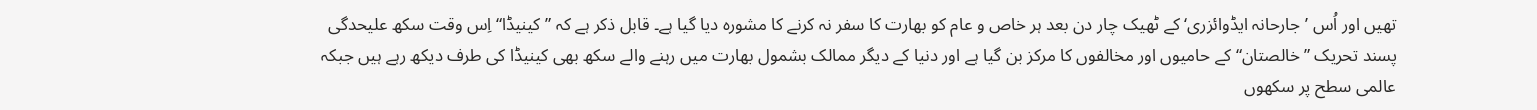تھیں اور اُس ’جارحانہ ایڈوائزری‘ کے ٹھیک چار دن بعد ہر خاص و عام کو بھارت کا سفر نہ کرنے کا مشورہ دیا گیا ہے۔ قابل ذکر ہے کہ ”کینیڈا“ اِس وقت سکھ علیحدگی پسند تحریک ”خالصتان“ کے حامیوں اور مخالفوں کا مرکز بن گیا ہے اور دنیا کے دیگر ممالک بشمول بھارت میں رہنے والے سکھ بھی کینیڈا کی طرف دیکھ رہے ہیں جبکہ عالمی سطح پر سکھوں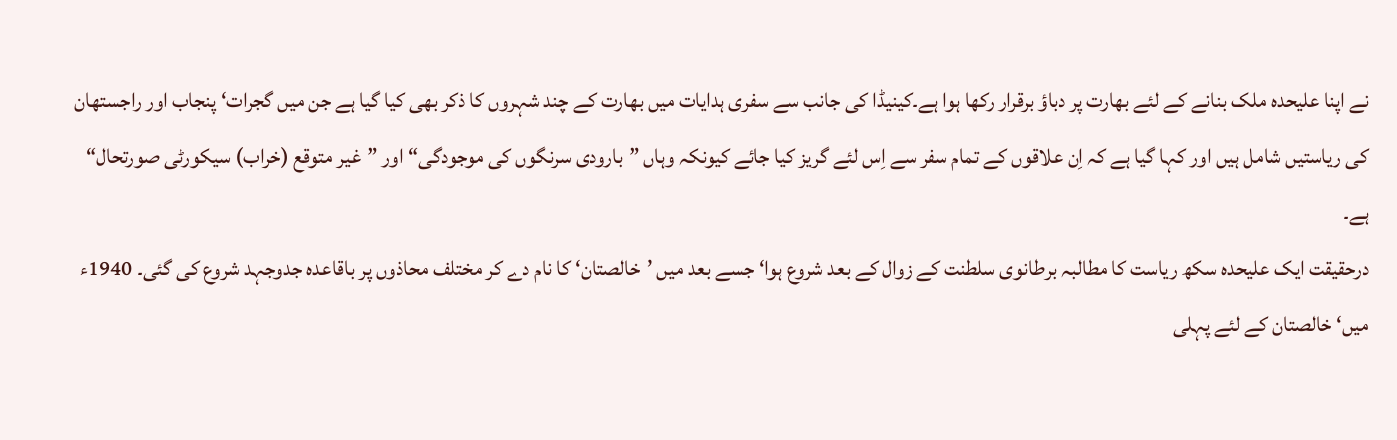نے اپنا علیحدہ ملک بنانے کے لئے بھارت پر دباؤ برقرار رکھا ہوا ہے۔کینیڈا کی جانب سے سفری ہدایات میں بھارت کے چند شہروں کا ذکر بھی کیا گیا ہے جن میں گجرات‘ پنجاب اور راجستھان کی ریاستیں شامل ہیں اور کہا گیا ہے کہ اِن علاقوں کے تمام سفر سے اِس لئے گریز کیا جائے کیونکہ وہاں ”بارودی سرنگوں کی موجودگی“ اور ”غیر متوقع (خراب) سیکورٹی صورتحال“ ہے۔
درحقیقت ایک علیحدہ سکھ ریاست کا مطالبہ برطانوی سلطنت کے زوال کے بعد شروع ہوا‘ جسے بعد میں ’خالصتان‘ کا نام دے کر مختلف محاذوں پر باقاعدہ جدوجہد شروع کی گئی۔ 1940ء میں‘ خالصتان کے لئے پہلی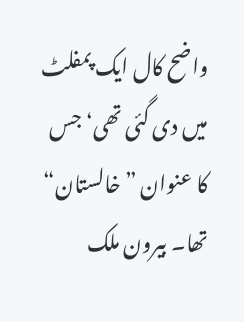واضح کال ایک پمفلٹ میں دی گئی تھی‘ جس کا عنوان ”خالستان“ تھا۔ بیرون ملک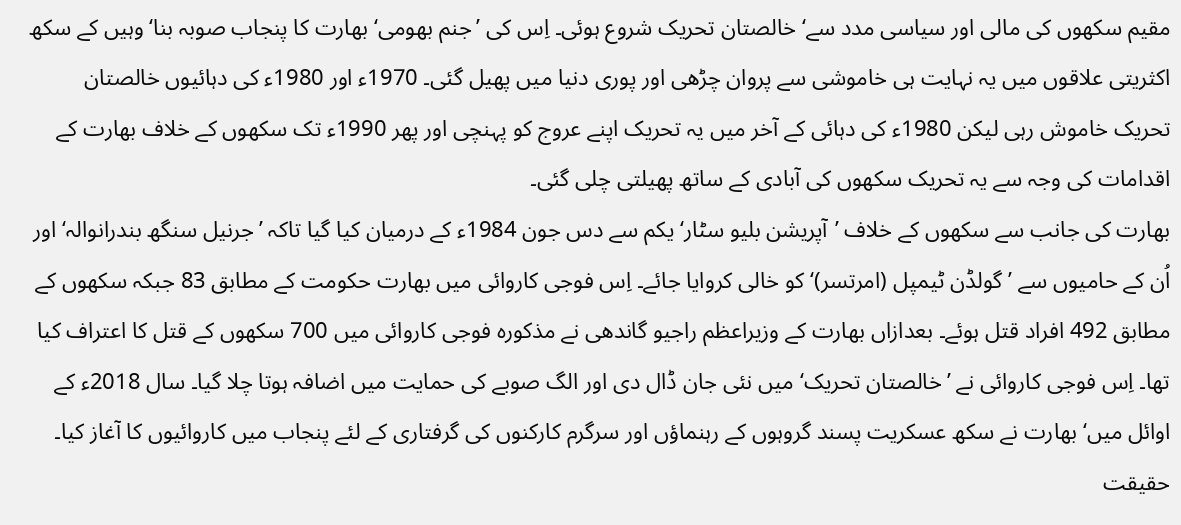مقیم سکھوں کی مالی اور سیاسی مدد سے‘ خالصتان تحریک شروع ہوئی۔ اِس کی ’جنم بھومی‘ بھارت کا پنجاب صوبہ بنا‘ وہیں کے سکھ اکثریتی علاقوں میں یہ نہایت ہی خاموشی سے پروان چڑھی اور پوری دنیا میں پھیل گئی۔ 1970ء اور 1980ء کی دہائیوں خالصتان تحریک خاموش رہی لیکن 1980ء کی دہائی کے آخر میں یہ تحریک اپنے عروج کو پہنچی اور پھر 1990ء تک سکھوں کے خلاف بھارت کے اقدامات کی وجہ سے یہ تحریک سکھوں کی آبادی کے ساتھ پھیلتی چلی گئی۔
بھارت کی جانب سے سکھوں کے خلاف ’آپریشن بلیو سٹار‘ یکم سے دس جون 1984ء کے درمیان کیا گیا تاکہ ’جرنیل سنگھ بندرانوالہ‘ اور اُن کے حامیوں سے ’گولڈن ٹیمپل (امرتسر)‘ کو خالی کروایا جائے۔ اِس فوجی کاروائی میں بھارت حکومت کے مطابق 83 جبکہ سکھوں کے مطابق 492 افراد قتل ہوئے۔ بعدازاں بھارت کے وزیراعظم راجیو گاندھی نے مذکورہ فوجی کاروائی میں 700 سکھوں کے قتل کا اعتراف کیا تھا۔ اِس فوجی کاروائی نے ’خالصتان تحریک‘ میں نئی جان ڈال دی اور الگ صوبے کی حمایت میں اضافہ ہوتا چلا گیا۔ سال 2018ء کے اوائل میں‘ بھارت نے سکھ عسکریت پسند گروہوں کے رہنماؤں اور سرگرم کارکنوں کی گرفتاری کے لئے پنجاب میں کاروائیوں کا آغاز کیا۔
حقیقت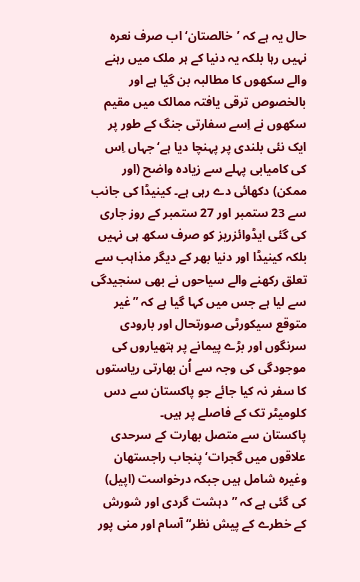حال یہ ہے کہ ’خالصتان‘ اب صرف نعرہ نہیں رہا بلکہ یہ دنیا کے ہر ملک میں رہنے والے سکھوں کا مطالبہ بن گیا ہے اور بالخصوص ترقی یافتہ ممالک میں مقیم سکھوں نے اِسے سفارتی جنگ کے طور پر ایک نئی بلندی پر پہنچا دیا ہے‘ جہاں اِس کی کامیابی پہلے سے زیادہ واضح (اور ممکن) دکھائی دے رہی ہے۔ کینیڈا کی جانب سے 23 ستمبر اور 27 ستمبر کے روز جاری کی گئی ایڈوائزریز کو صرف سکھ ہی نہیں بلکہ کینیڈا اور دنیا بھر کے دیگر مذاہب سے تعلق رکھنے والے سیاحوں نے بھی سنجیدگی سے لیا ہے جس میں کہا گیا ہے کہ ”غیر متوقع سیکورٹی صورتحال اور بارودی سرنگوں اور بڑے پیمانے پر ہتھیاروں کی موجودگی کی وجہ سے اُن بھارتی ریاستوں کا سفر نہ کیا جائے جو پاکستان سے دس کلومیٹر تک کے فاصلے پر ہیں۔
پاکستان سے متصل بھارت کے سرحدی علاقوں میں گجرات‘ پنجاب راجستھان وغیرہ شامل ہیں جبکہ درخواست (اپیل) کی گئی ہے کہ ”دہشت گردی اور شورش کے خطرے کے پیش نظر“ آسام اور منی پور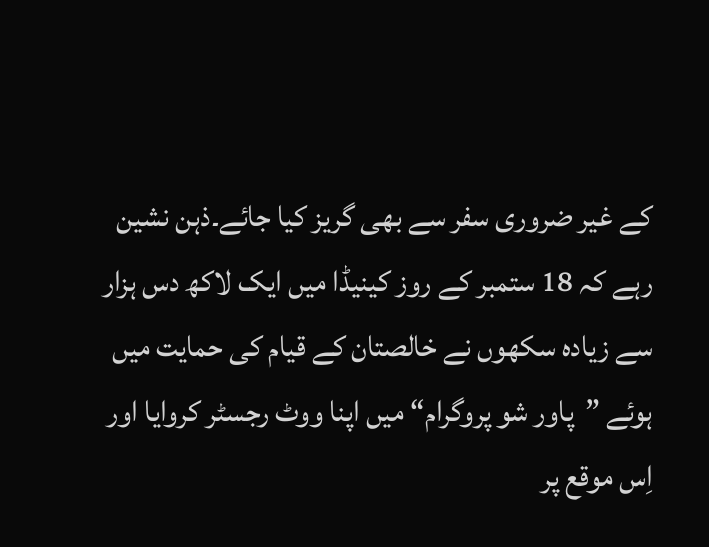کے غیر ضروری سفر سے بھی گریز کیا جائے۔ذہن نشین رہے کہ 18 ستمبر کے روز کینیڈا میں ایک لاکھ دس ہزار سے زیادہ سکھوں نے خالصتان کے قیام کی حمایت میں ہوئے ”پاور شو پروگرام“ میں اپنا ووٹ رجسٹر کروایا اور اِس موقع پر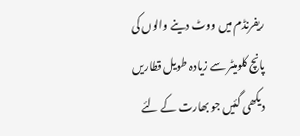ریفرنڈم میں ووٹ دینے والوں کی پانچ کلومیٹر سے زیادہ طویل قطاریں دیکھی گئیں جو بھارت کے لئے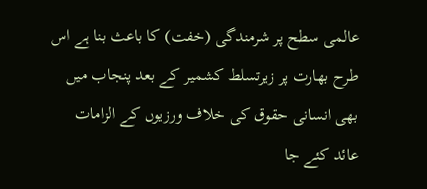عالمی سطح پر شرمندگی (خفت) کا باعث بنا ہے اس طرح بھارت پر زیرتسلط کشمیر کے بعد پنجاب میں بھی انسانی حقوق کی خلاف ورزیوں کے الزامات عائد کئے جا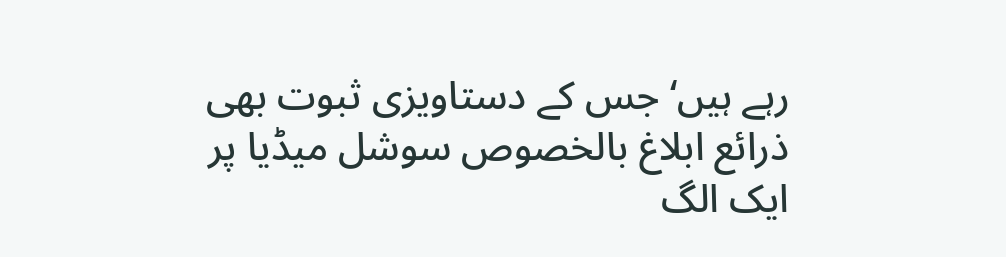رہے ہیں‘ جس کے دستاویزی ثبوت بھی ذرائع ابلاغ بالخصوص سوشل میڈیا پر ایک الگ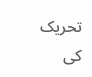تحریک کی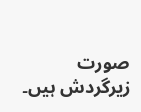صورت زیرگردش ہیں۔